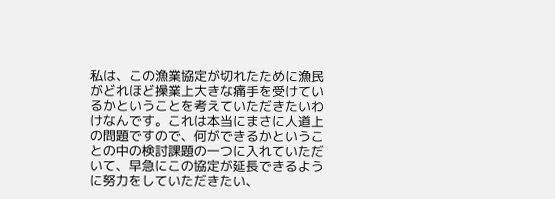私は、この漁業協定が切れたために漁民がどれほど操業上大きな痛手を受けているかということを考えていただきたいわけなんです。これは本当にまさに人道上の問題ですので、何ができるかということの中の検討課題の一つに入れていただいて、早急にこの協定が延長できるように努力をしていただきたい、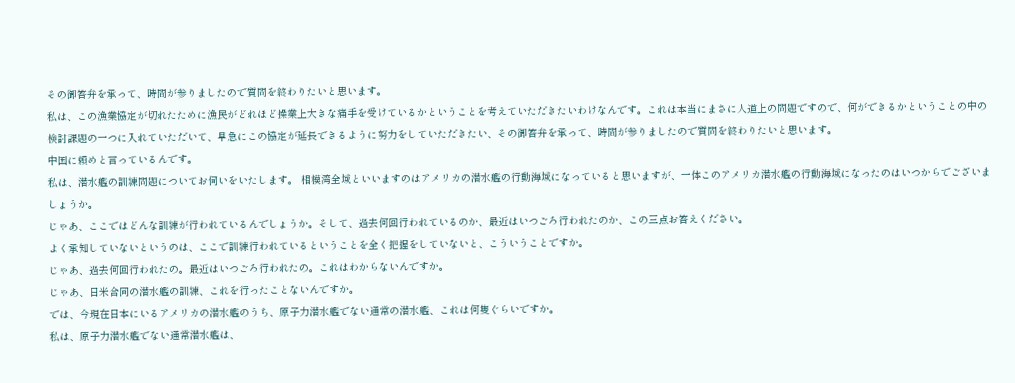その御答弁を承って、時間が参りましたので質問を終わりたいと思います。
私は、この漁業協定が切れたために漁民がどれほど操業上大きな痛手を受けているかということを考えていただきたいわけなんです。これは本当にまさに人道上の問題ですので、何ができるかということの中の検討課題の一つに入れていただいて、早急にこの協定が延長できるように努力をしていただきたい、その御答弁を承って、時間が参りましたので質問を終わりたいと思います。
中国に頼めと言っているんです。
私は、潜水艦の訓練問題についてお伺いをいたします。 相模湾全域といいますのはアメリカの潜水艦の行動海域になっていると思いますが、一体このアメリカ潜水艦の行動海域になったのはいつからでございましょうか。
じゃあ、ここではどんな訓練が行われているんでしょうか。そして、過去何回行われているのか、最近はいつごろ行われたのか、この三点お答えください。
よく承知していないというのは、ここで訓練行われているということを全く把握をしていないと、こういうことですか。
じゃあ、過去何回行われたの。最近はいつごろ行われたの。これはわからないんですか。
じゃあ、日米合同の潜水艦の訓練、これを行ったことないんですか。
では、今現在日本にいるアメリカの潜水艦のうち、原子力潜水艦でない通常の潜水艦、これは何隻ぐらいですか。
私は、原子力潜水艦でない通常潜水艦は、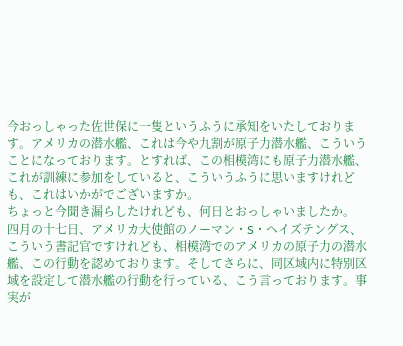今おっしゃった佐世保に一隻というふうに承知をいたしております。アメリカの潜水艦、これは今や九割が原子力潜水艦、こういうことになっております。とすれば、この相模湾にも原子力潜水艦、これが訓練に参加をしていると、こういうふうに思いますけれども、これはいかがでございますか。
ちょっと今聞き漏らしたけれども、何日とおっしゃいましたか。
四月の十七日、アメリカ大使館のノーマン・S・ヘイズテングス、こういう書記官ですけれども、相模湾でのアメリカの原子力の潜水艦、この行動を認めております。そしてさらに、同区域内に特別区域を設定して潜水艦の行動を行っている、こう言っております。事実が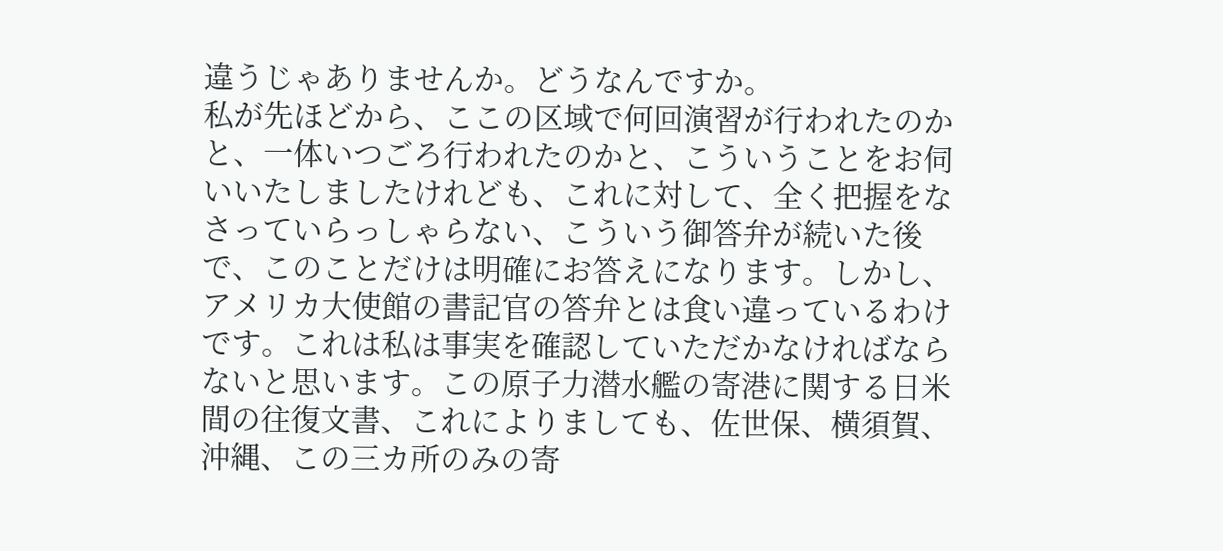違うじゃありませんか。どうなんですか。
私が先ほどから、ここの区域で何回演習が行われたのかと、一体いつごろ行われたのかと、こういうことをお伺いいたしましたけれども、これに対して、全く把握をなさっていらっしゃらない、こういう御答弁が続いた後で、このことだけは明確にお答えになります。しかし、アメリカ大使館の書記官の答弁とは食い違っているわけです。これは私は事実を確認していただかなければならないと思います。この原子力潜水艦の寄港に関する日米間の往復文書、これによりましても、佐世保、横須賀、沖縄、この三カ所のみの寄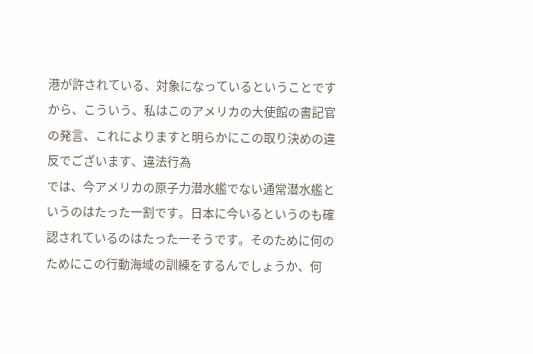港が許されている、対象になっているということですから、こういう、私はこのアメリカの大使館の書記官の発言、これによりますと明らかにこの取り決めの違反でございます、違法行為
では、今アメリカの原子力潜水艦でない通常潜水艦というのはたった一割です。日本に今いるというのも確認されているのはたった一そうです。そのために何のためにこの行動海域の訓練をするんでしょうか、何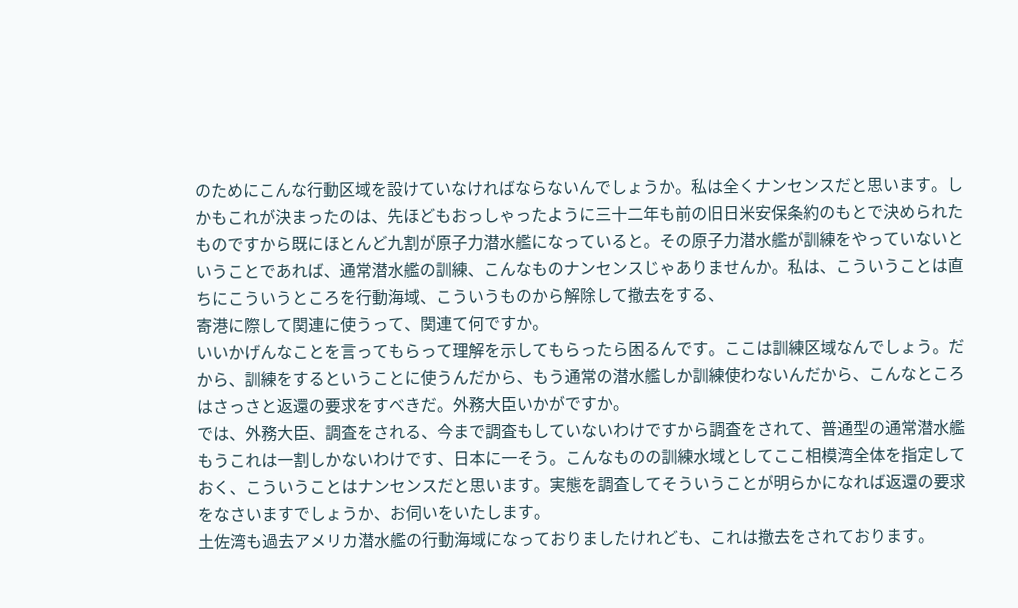のためにこんな行動区域を設けていなければならないんでしょうか。私は全くナンセンスだと思います。しかもこれが決まったのは、先ほどもおっしゃったように三十二年も前の旧日米安保条約のもとで決められたものですから既にほとんど九割が原子力潜水艦になっていると。その原子力潜水艦が訓練をやっていないということであれば、通常潜水艦の訓練、こんなものナンセンスじゃありませんか。私は、こういうことは直ちにこういうところを行動海域、こういうものから解除して撤去をする、
寄港に際して関連に使うって、関連て何ですか。
いいかげんなことを言ってもらって理解を示してもらったら困るんです。ここは訓練区域なんでしょう。だから、訓練をするということに使うんだから、もう通常の潜水艦しか訓練使わないんだから、こんなところはさっさと返還の要求をすべきだ。外務大臣いかがですか。
では、外務大臣、調査をされる、今まで調査もしていないわけですから調査をされて、普通型の通常潜水艦もうこれは一割しかないわけです、日本に一そう。こんなものの訓練水域としてここ相模湾全体を指定しておく、こういうことはナンセンスだと思います。実態を調査してそういうことが明らかになれば返還の要求をなさいますでしょうか、お伺いをいたします。
土佐湾も過去アメリカ潜水艦の行動海域になっておりましたけれども、これは撤去をされております。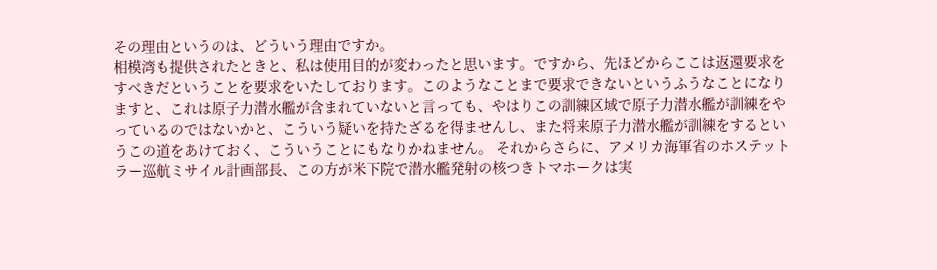その理由というのは、どういう理由ですか。
相模湾も提供されたときと、私は使用目的が変わったと思います。ですから、先ほどからここは返還要求をすべきだということを要求をいたしております。このようなことまで要求できないというふうなことになりますと、これは原子力潜水艦が含まれていないと言っても、やはりこの訓練区域で原子力潜水艦が訓練をやっているのではないかと、こういう疑いを持たざるを得ませんし、また将来原子力潜水艦が訓練をするというこの道をあけておく、こういうことにもなりかねません。 それからさらに、アメリカ海軍省のホステットラー巡航ミサイル計画部長、この方が米下院で潜水艦発射の核つきトマホークは実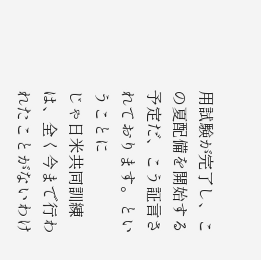用試験が完了し、この夏配備を開始する予定だ、こう証言されております。ということに
じゃ日米共同訓練は、全く今まで行われたことがないわけ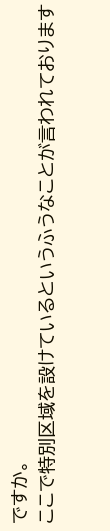ですか。
ここで特別区域を設けているというふうなことが言われております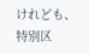けれども、特別区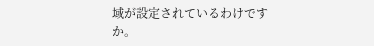域が設定されているわけですか。